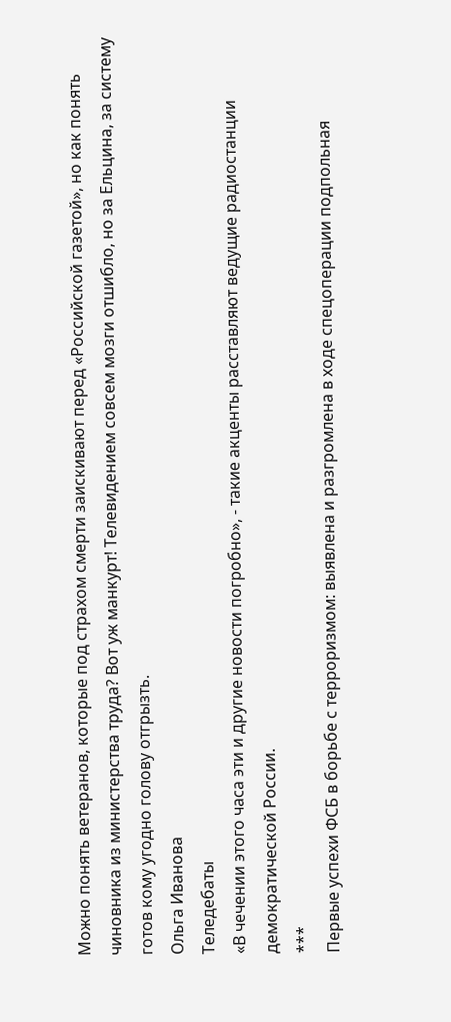Можно понять ветеранов, которые под страхом смерти заискивают перед «Российской газетой», но как понять чиновника из министерства труда? Вот уж манкурт! Телевидением совсем мозги отшибло, но за Ельцина, за систему готов кому угодно голову отгрызть.
Ольга Иванова
Теледебаты
«В чечении этого часа эти и другие новости погробно», - такие акценты расставляют ведущие радиостанции демократической России.
***
Первые успехи ФСБ в борьбе с терроризмом: выявлена и разгромлена в ходе спецоперации подпольная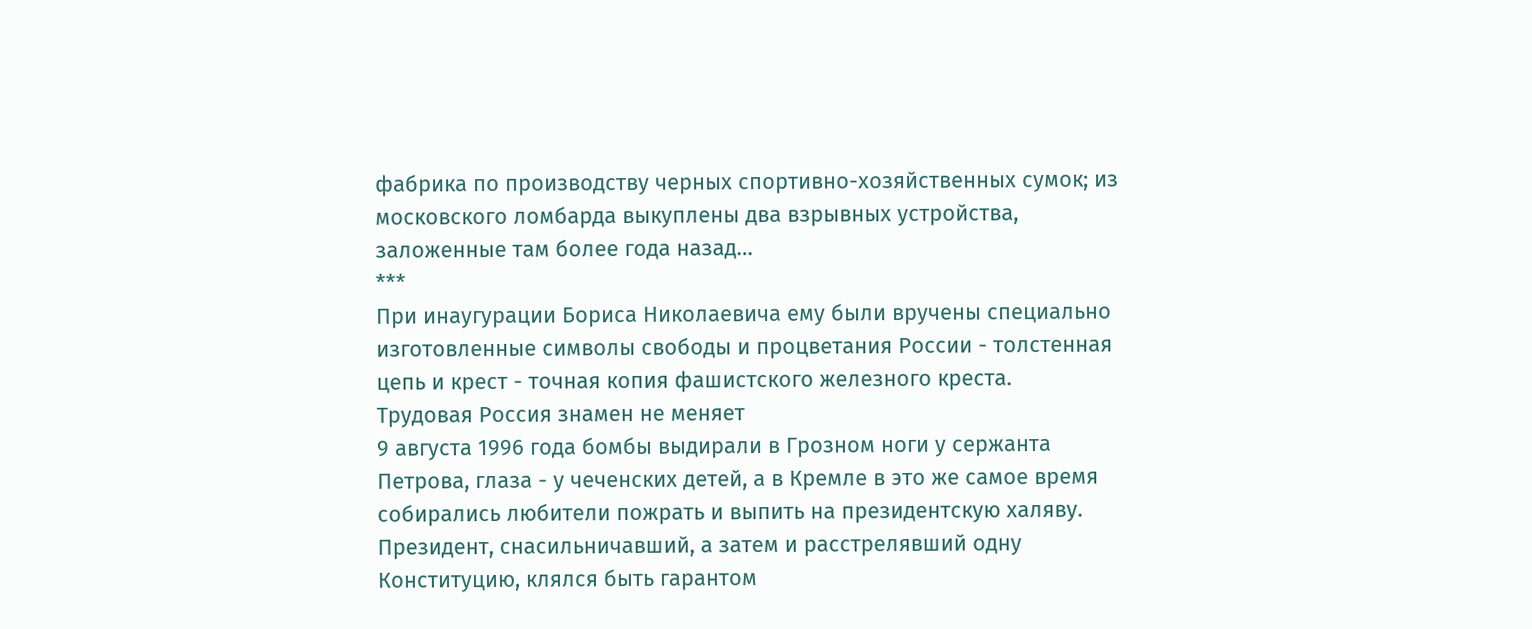фабрика по производству черных спортивно-хозяйственных сумок; из московского ломбарда выкуплены два взрывных устройства, заложенные там более года назад…
***
При инаугурации Бориса Николаевича ему были вручены специально изготовленные символы свободы и процветания России - толстенная цепь и крест - точная копия фашистского железного креста.
Трудовая Россия знамен не меняет
9 августа 1996 года бомбы выдирали в Грозном ноги у сержанта Петрова, глаза - у чеченских детей, а в Кремле в это же самое время собирались любители пожрать и выпить на президентскую халяву. Президент, снасильничавший, а затем и расстрелявший одну Конституцию, клялся быть гарантом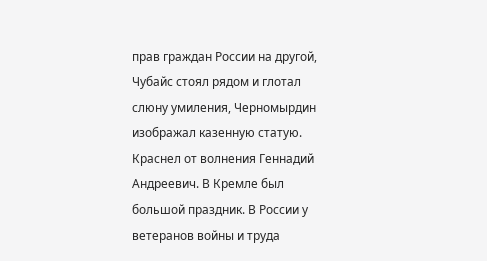прав граждан России на другой, Чубайс стоял рядом и глотал слюну умиления, Черномырдин изображал казенную статую. Краснел от волнения Геннадий Андреевич. В Кремле был большой праздник. В России у ветеранов войны и труда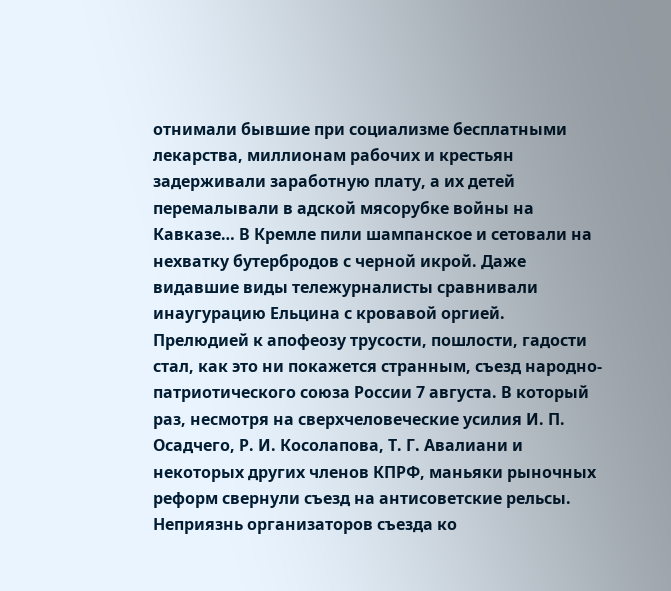отнимали бывшие при социализме бесплатными лекарства, миллионам рабочих и крестьян задерживали заработную плату, а их детей перемалывали в адской мясорубке войны на Кавказе… В Кремле пили шампанское и сетовали на нехватку бутербродов с черной икрой. Даже видавшие виды тележурналисты сравнивали инаугурацию Ельцина с кровавой оргией.
Прелюдией к апофеозу трусости, пошлости, гадости стал, как это ни покажется странным, съезд народно-патриотического союза России 7 августа. В который раз, несмотря на сверхчеловеческие усилия И. П. Осадчего, Р. И. Косолапова, Т. Г. Авалиани и некоторых других членов КПРФ, маньяки рыночных реформ свернули съезд на антисоветские рельсы. Неприязнь организаторов съезда ко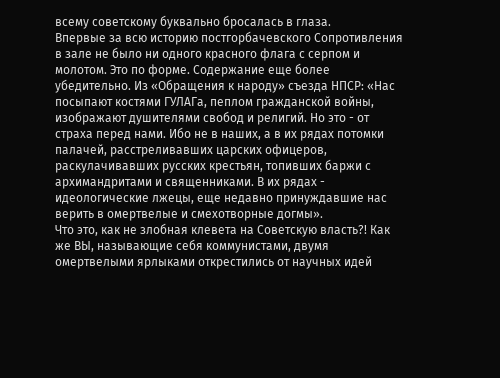всему советскому буквально бросалась в глаза.
Впервые за всю историю постгорбачевского Сопротивления в зале не было ни одного красного флага с серпом и молотом. Это по форме. Содержание еще более убедительно. Из «Обращения к народу» съезда НПСР: «Нас посыпают костями ГУЛАГа, пеплом гражданской войны, изображают душителями свобод и религий. Но это - от страха перед нами. Ибо не в наших, а в их рядах потомки палачей, расстреливавших царских офицеров, раскулачивавших русских крестьян, топивших баржи с архимандритами и священниками. В их рядах - идеологические лжецы, еще недавно принуждавшие нас верить в омертвелые и смехотворные догмы».
Что это, как не злобная клевета на Советскую власть?! Как же ВЫ, называющие себя коммунистами, двумя омертвелыми ярлыками открестились от научных идей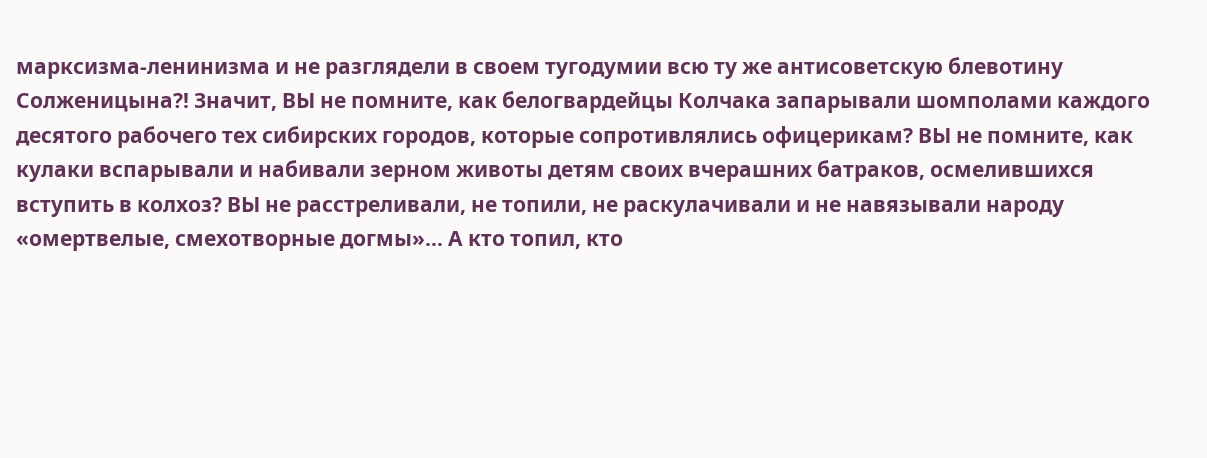марксизма-ленинизма и не разглядели в своем тугодумии всю ту же антисоветскую блевотину Солженицына?! Значит, ВЫ не помните, как белогвардейцы Колчака запарывали шомполами каждого десятого рабочего тех сибирских городов, которые сопротивлялись офицерикам? ВЫ не помните, как кулаки вспарывали и набивали зерном животы детям своих вчерашних батраков, осмелившихся вступить в колхоз? ВЫ не расстреливали, не топили, не раскулачивали и не навязывали народу «омертвелые, смехотворные догмы»… А кто топил, кто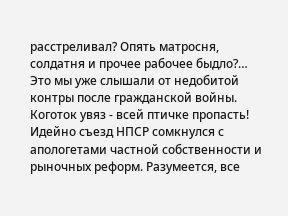расстреливал? Опять матросня, солдатня и прочее рабочее быдло?… Это мы уже слышали от недобитой контры после гражданской войны.
Коготок увяз - всей птичке пропасть! Идейно съезд НПСР сомкнулся с апологетами частной собственности и рыночных реформ. Разумеется, все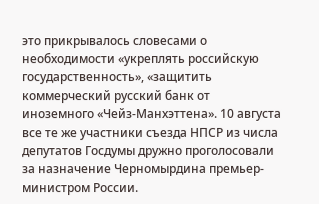это прикрывалось словесами о необходимости «укреплять российскую государственность», «защитить коммерческий русский банк от иноземного «Чейз-Манхэттена». 10 августа все те же участники съезда НПСР из числа депутатов Госдумы дружно проголосовали за назначение Черномырдина премьер-министром России.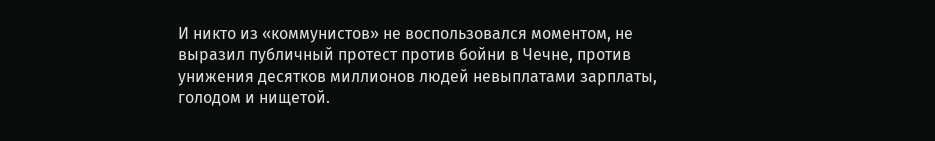И никто из «коммунистов» не воспользовался моментом, не выразил публичный протест против бойни в Чечне, против унижения десятков миллионов людей невыплатами зарплаты, голодом и нищетой.